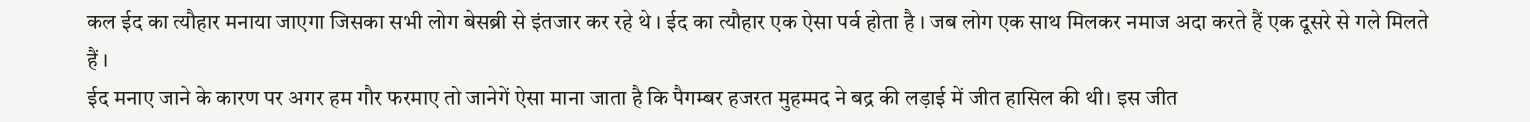कल ईद का त्यौहार मनाया जाएगा जिसका सभी लोग बेसब्री से इंतजार कर रहे थे । ईद का त्यौहार एक ऐसा पर्व होता है । जब लोग एक साथ मिलकर नमाज अदा करते हैं एक दूसरे से गले मिलते हैं ।
ईद मनाए जाने के कारण पर अगर हम गौर फरमाए तो जानेगें ऐसा माना जाता है कि पैगम्बर हजरत मुहम्मद ने बद्र की लड़ाई में जीत हासिल की थी। इस जीत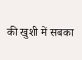की खुशी में सबका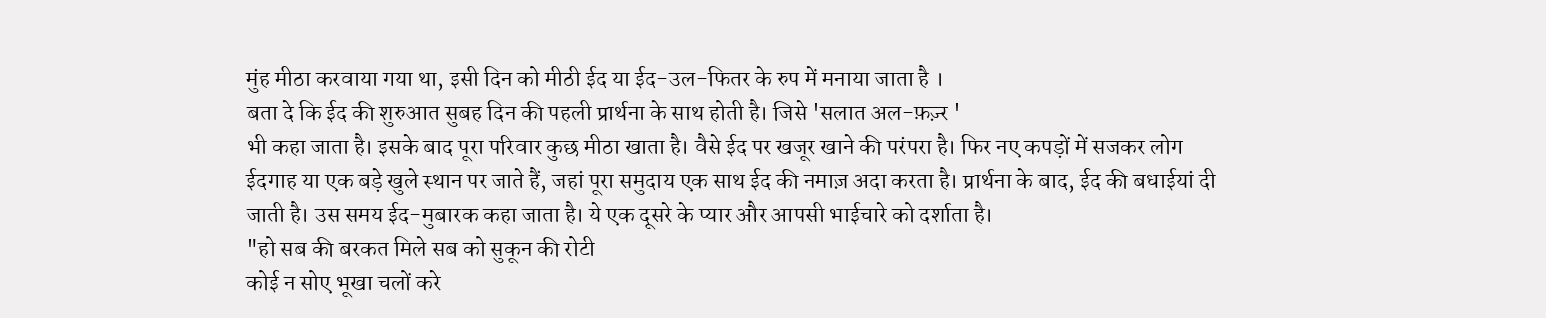मुंह मीठा करवाया गया था, इसी दिन को मीठी ईद या ईद-उल-फितर के रुप में मनाया जाता है ।
बता दे कि ईद की शुरुआत सुबह दिन की पहली प्रार्थना के साथ होती है। जिसे 'सलात अल-फ़ज़्र '
भी कहा जाता है। इसके बाद पूरा परिवार कुछ मीठा खाता है। वैसे ईद पर खजूर खाने की परंपरा है। फिर नए कपड़ों में सजकर लोग ईदगाह या एक बड़े खुले स्थान पर जाते हैं, जहां पूरा समुदाय एक साथ ईद की नमाज़ अदा करता है। प्रार्थना के बाद, ईद की बधाईयां दी जाती है। उस समय ईद-मुबारक कहा जाता है। ये एक दूसरे के प्यार और आपसी भाईचारे को दर्शाता है।
"हो सब की बरकत मिले सब को सुकून की रोटी
कोई न सोए भूखा चलों करे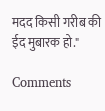मदद किसी गरीब की
ईद मुबारक हो."

Comments